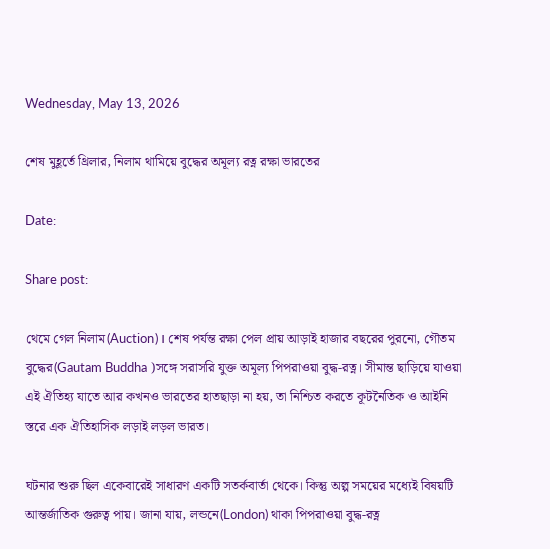Wednesday, May 13, 2026

শেষ মুহূর্তে থ্রিলার, নিলাম থামিয়ে বুদ্ধের অমূল্য রত্ন রক্ষা ভারতের

Date:

Share post:

থেমে গেল নিলাম(Auction)। শেষ পর্যন্ত রক্ষা পেল প্রায় আড়াই হাজার বছরের পুরনো, গৌতম বুদ্ধের(Gautam Buddha )সঙ্গে সরাসরি যুক্ত অমূল্য পিপরাওয়া বুদ্ধ-রত্ন। সীমান্ত ছাড়িয়ে যাওয়া এই ঐতিহ্য যাতে আর কখনও ভারতের হাতছাড়া না হয়, তা নিশ্চিত করতে কূটনৈতিক ও আইনি স্তরে এক ঐতিহাসিক লড়াই লড়ল ভারত।

ঘটনার শুরু ছিল একেবারেই সাধারণ একটি সতর্কবার্তা থেকে। কিন্তু অল্প সময়ের মধ্যেই বিষয়টি আন্তর্জাতিক গুরুত্ব পায়। জানা যায়, লন্ডনে(London) থাকা পিপরাওয়া বুদ্ধ-রত্ন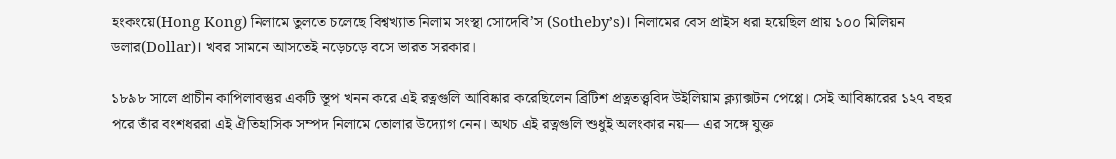হংকংয়ে(Hong Kong) নিলামে তুলতে চলেছে বিশ্বখ্যাত নিলাম সংস্থা সোদেবি’স (Sotheby’s)। নিলামের বেস প্রাইস ধরা হয়েছিল প্রায় ১০০ মিলিয়ন ডলার(Dollar)। খবর সামনে আসতেই নড়েচড়ে বসে ভারত সরকার।

১৮৯৮ সালে প্রাচীন কাপিলাবস্তুর একটি স্তূপ খনন করে এই রত্নগুলি আবিষ্কার করেছিলেন ব্রিটিশ প্রত্নতত্ত্ববিদ উইলিয়াম ক্ল্যাক্সটন পেপ্পে। সেই আবিষ্কারের ১২৭ বছর পরে তাঁর বংশধররা এই ঐতিহাসিক সম্পদ নিলামে তোলার উদ্যোগ নেন। অথচ এই রত্নগুলি শুধুই অলংকার নয়— এর সঙ্গে যুক্ত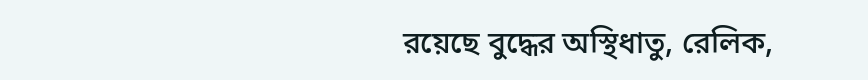রয়েছে বুদ্ধের অস্থিধাতু, রেলিক,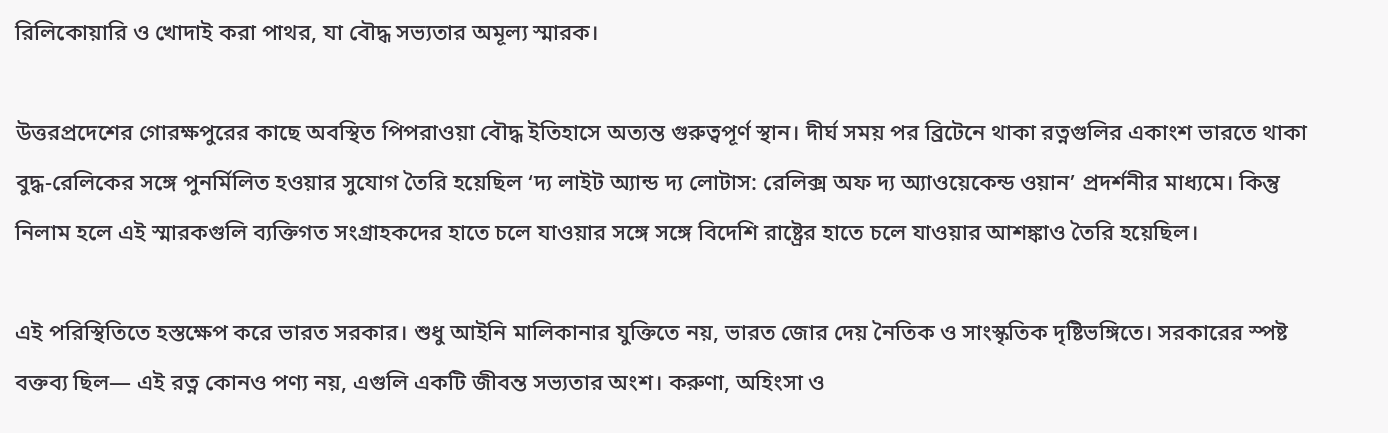রিলিকোয়ারি ও খোদাই করা পাথর, যা বৌদ্ধ সভ্যতার অমূল্য স্মারক।

উত্তরপ্রদেশের গোরক্ষপুরের কাছে অবস্থিত পিপরাওয়া বৌদ্ধ ইতিহাসে অত্যন্ত গুরুত্বপূর্ণ স্থান। দীর্ঘ সময় পর ব্রিটেনে থাকা রত্নগুলির একাংশ ভারতে থাকা বুদ্ধ-রেলিকের সঙ্গে পুনর্মিলিত হওয়ার সুযোগ তৈরি হয়েছিল ‘দ্য লাইট অ্যান্ড দ্য লোটাস: রেলিক্স অফ দ্য অ্যাওয়েকেন্ড ওয়ান’ প্রদর্শনীর মাধ্যমে। কিন্তু নিলাম হলে এই স্মারকগুলি ব্যক্তিগত সংগ্রাহকদের হাতে চলে যাওয়ার সঙ্গে সঙ্গে বিদেশি রাষ্ট্রের হাতে চলে যাওয়ার আশঙ্কাও তৈরি হয়েছিল।

এই পরিস্থিতিতে হস্তক্ষেপ করে ভারত সরকার। শুধু আইনি মালিকানার যুক্তিতে নয়, ভারত জোর দেয় নৈতিক ও সাংস্কৃতিক দৃষ্টিভঙ্গিতে। সরকারের স্পষ্ট বক্তব্য ছিল— এই রত্ন কোনও পণ্য নয়, এগুলি একটি জীবন্ত সভ্যতার অংশ। করুণা, অহিংসা ও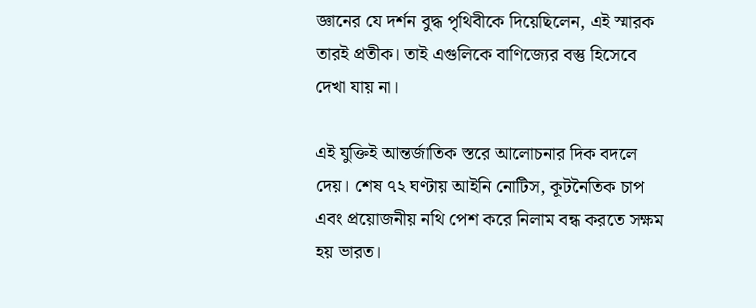জ্ঞানের যে দর্শন বুদ্ধ পৃথিবীকে দিয়েছিলেন, এই স্মারক তারই প্রতীক। তাই এগুলিকে বাণিজ্যের বস্তু হিসেবে দেখা যায় না।

এই যুক্তিই আন্তর্জাতিক স্তরে আলোচনার দিক বদলে দেয়। শেষ ৭২ ঘণ্টায় আইনি নোটিস, কূটনৈতিক চাপ এবং প্রয়োজনীয় নথি পেশ করে নিলাম বন্ধ করতে সক্ষম হয় ভারত।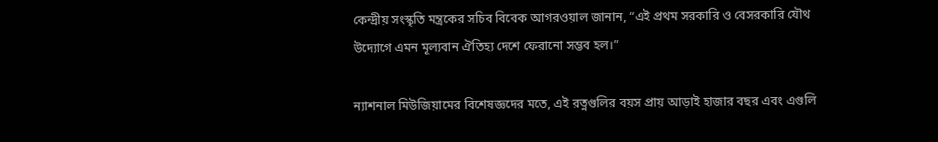কেন্দ্রীয় সংস্কৃতি মন্ত্রকের সচিব বিবেক আগরওয়াল জানান, “এই প্রথম সরকারি ও বেসরকারি যৌথ উদ্যোগে এমন মূল্যবান ঐতিহ্য দেশে ফেরানো সম্ভব হল।”

ন্যাশনাল মিউজিয়ামের বিশেষজ্ঞদের মতে, এই রত্নগুলির বয়স প্রায় আড়াই হাজার বছর এবং এগুলি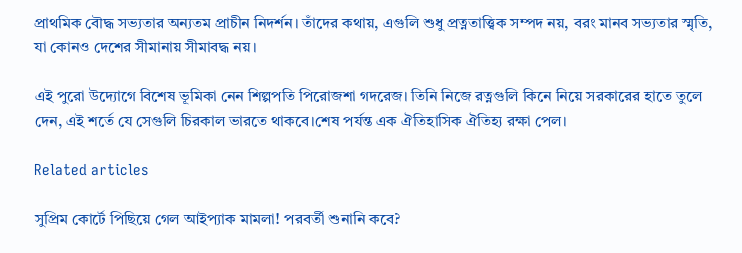প্রাথমিক বৌদ্ধ সভ্যতার অন্যতম প্রাচীন নিদর্শন। তাঁদের কথায়, এগুলি শুধু প্রত্নতাত্ত্বিক সম্পদ নয়, বরং মানব সভ্যতার স্মৃতি, যা কোনও দেশের সীমানায় সীমাবদ্ধ নয়।

এই পুরো উদ্যোগে বিশেষ ভূমিকা নেন শিল্পপতি পিরোজশা গদরেজ। তিনি নিজে রত্নগুলি কিনে নিয়ে সরকারের হাতে তুলে দেন, এই শর্তে যে সেগুলি চিরকাল ভারতে থাকবে।শেষ পর্যন্ত এক ঐতিহাসিক ঐতিহ্য রক্ষা পেল।

Related articles

সুপ্রিম কোর্টে পিছিয়ে গেল আইপ্যাক মামলা! পরবর্তী শুনানি কবে?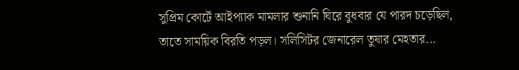সুপ্রিম কোর্টে আইপ্যাক মামলার শুনানি ঘিরে বুধবার যে পারদ চড়েছিল, তাতে সাময়িক বিরতি পড়ল। সলিসিটর জেনারেল তুষার মেহতার...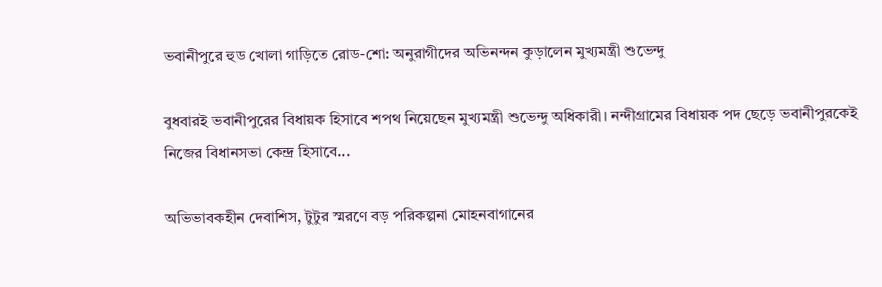ভবানীপুরে হুড খোলা গাড়িতে রোড-শো: অনুরাগীদের অভিনন্দন কুড়ালেন মুখ্যমন্ত্রী শুভেন্দু

বুধবারই ভবানীপুরের বিধায়ক হিসাবে শপথ নিয়েছেন মুখ্যমন্ত্রী শুভেন্দু অধিকারী। নন্দীগ্রামের বিধায়ক পদ ছেড়ে ভবানীপুরকেই নিজের বিধানসভা কেন্দ্র হিসাবে...

অভিভাবকহীন দেবাশিস, টুটুর স্মরণে বড় পরিকল্পনা মোহনবাগানের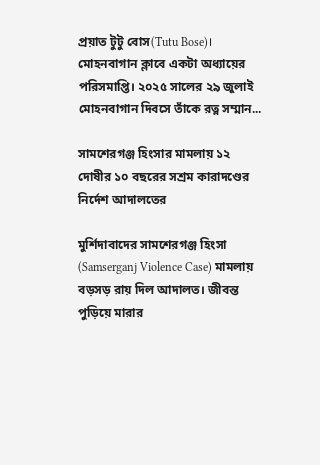প্রয়াত টুটু বোস(Tutu Bose)। মোহনবাগান ক্লাবে একটা অধ্যায়ের পরিসমাপ্তি। ২০২৫ সালের ২৯ জুলাই মোহনবাগান দিবসে তাঁকে রত্ন সম্মান...

সামশেরগঞ্জ হিংসার মামলায় ১২ দোষীর ১০ বছরের সশ্রম কারাদণ্ডের নির্দেশ আদালতের

মুর্শিদাবাদের সামশেরগঞ্জ হিংসা (Samserganj Violence Case) মামলায় বড়সড় রায় দিল আদালত। জীবন্ত পুড়িয়ে মারার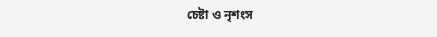চেষ্টা ও নৃশংস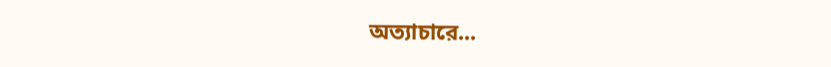অত্যাচারে...